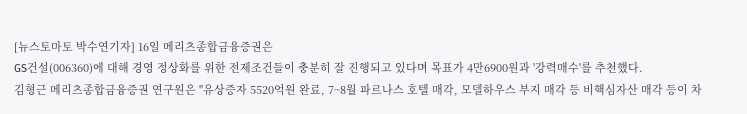[뉴스토마토 박수연기자] 16일 메리츠종합금융증권은
GS건설(006360)에 대해 경영 정상화를 위한 전제조건들이 충분히 잘 진행되고 있다며 목표가 4만6900원과 '강력매수'를 추천했다.
김형근 메리츠종합금융증권 연구원은 "유상증자 5520억원 완료, 7~8월 파르나스 호텔 매각, 모델하우스 부지 매각 등 비핵심자산 매각 등이 차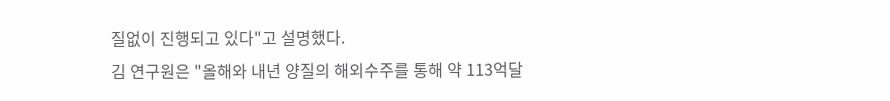질없이 진행되고 있다"고 설명했다.
김 연구원은 "올해와 내년 양질의 해외수주를 통해 약 113억달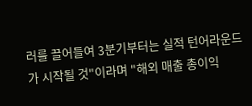러를 끌어들여 3분기부터는 실적 턴어라운드가 시작될 것"이라며 "해외 매출 총이익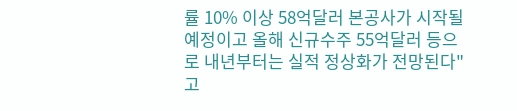률 10% 이상 58억달러 본공사가 시작될 예정이고 올해 신규수주 55억달러 등으로 내년부터는 실적 정상화가 전망된다"고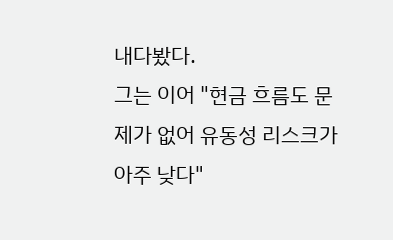내다봤다.
그는 이어 "현금 흐름도 문제가 없어 유동성 리스크가 아주 낮다"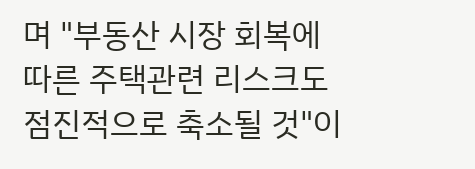며 "부동산 시장 회복에 따른 주택관련 리스크도 점진적으로 축소될 것"이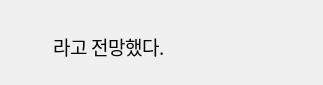라고 전망했다.